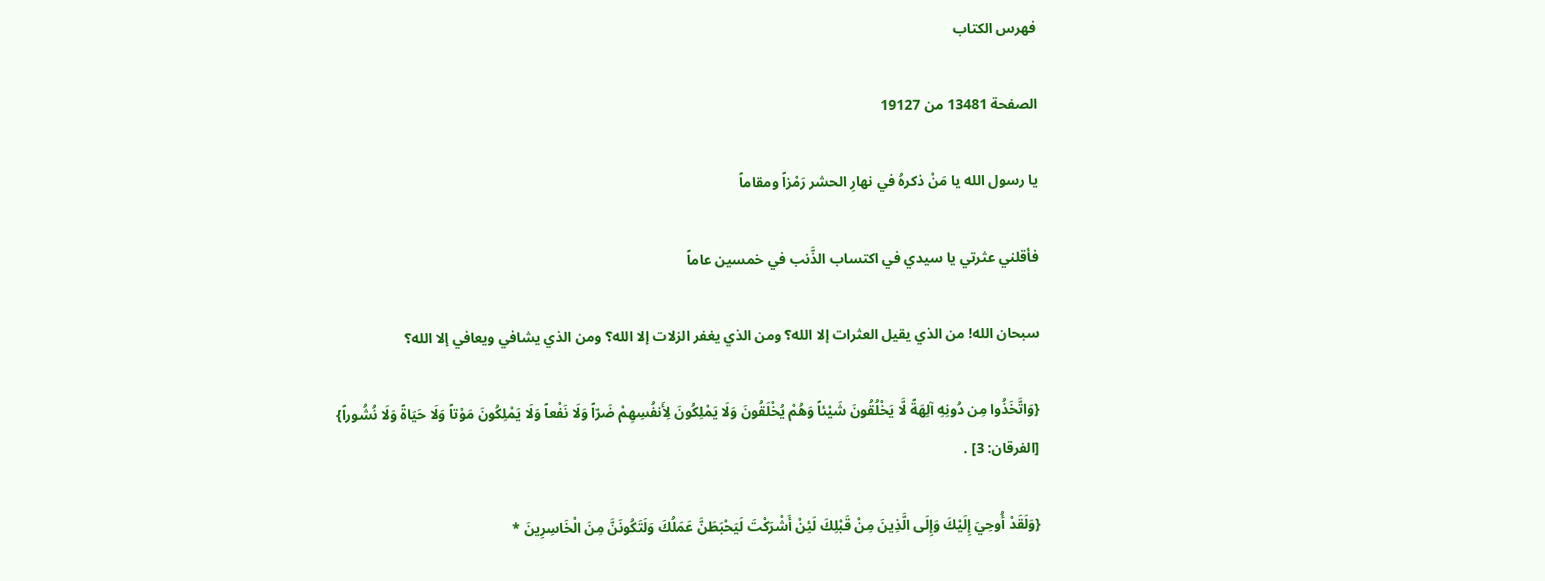فهرس الكتاب

الصفحة 13481 من 19127

يا رسول الله يا مَنْ ذكرهُ في نهارِ الحشر رَمْزاً ومقاماً

فأقلني عثرتي يا سيدي في اكتساب الذَّنب في خمسين عاماً

سبحان الله! من الذي يقيل العثرات إلا الله؟ ومن الذي يغفر الزلات إلا الله؟ ومن الذي يشافي ويعافي إلا الله؟

{وَاتَّخَذُوا مِن دُونِهِ آلِهَةً لَّا يَخْلُقُونَ شَيْئاً وَهُمْ يُخْلَقُونَ وَلَا يَمْلِكُونَ لِأَنفُسِهِمْ ضَرّاً وَلَا نَفْعاً وَلَا يَمْلِكُونَ مَوْتاً وَلَا حَيَاةً وَلَا نُشُوراً} [الفرقان: 3] .

{وَلَقَدْ أُوحِيَ إِلَيْكَ وَإِلَى الَّذِينَ مِنْ قَبْلِكَ لَئِنْ أَشْرَكْتَ لَيَحْبَطَنَّ عَمَلُكَ وَلَتَكُونَنَّ مِنَ الْخَاسِرِينَ *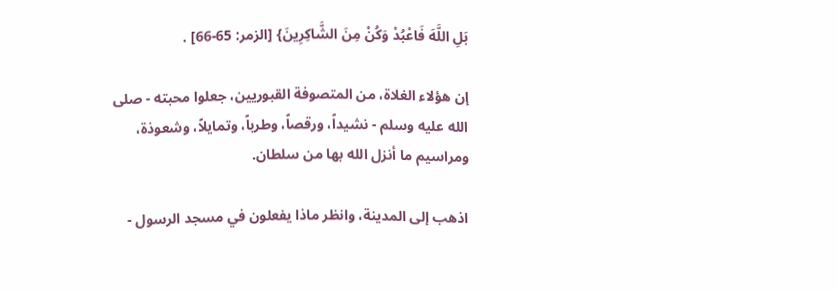بَلِ اللَّهَ فَاعْبُدْ وَكُنْ مِنَ الشَّاكِرِينَ} [الزمر: 65-66] .

إن هؤلاء الغلاة، من المتصوفة القبوريين، جعلوا محبته - صلى الله عليه وسلم - نشيداً، ورقصاً، وطرباً، وتمايلاً، وشعوذة، ومراسيم ما أنزل الله بها من سلطان.

اذهب إلى المدينة، وانظر ماذا يفعلون في مسجد الرسول -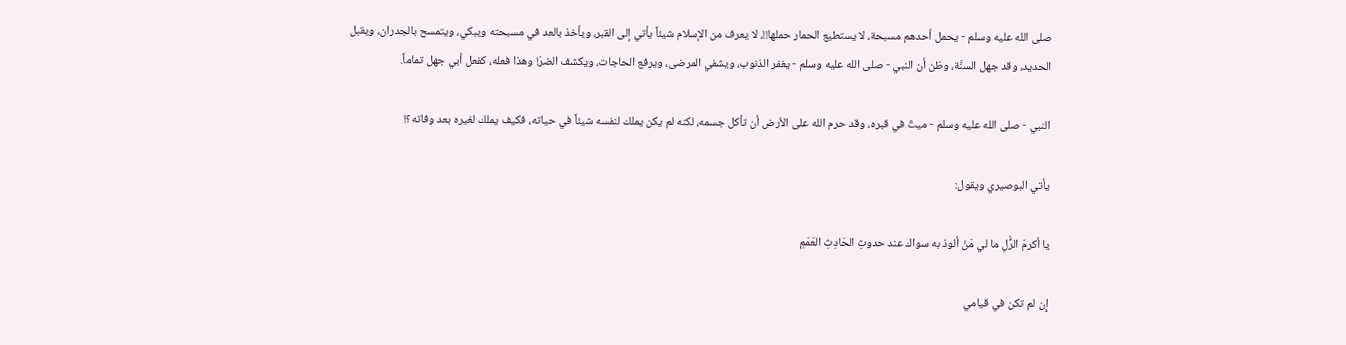صلى الله عليه وسلم - يحمل أحدهم مسبحة، لا يستطيع الحمار حملها!!، لا يعرف من الإسلام شيئاً يأتي إلى القبر، ويأخذ بالعد في مسبحته ويبكي، ويتمسح بالجدران، ويقبل الحديد، وقد جهل السنَّة، وظن أن النبي - صلى الله عليه وسلم - يغفر الذنوب، ويشفي المرضى، ويرفع الحاجات، ويكشف الضرّ! وهذا فعله، كفعل أبي جهل تماماً.

النبي - صلى الله عليه وسلم - ميتٌ في قبره، وقد حرم الله على الأرض أن تأكل جسمه، لكنه لم يكن يملك لنفسه شيئاً في حياته، فكيف يملك لغيره بعد وفاته؟!

يأتي البوصيري ويقول:

يا أكرمَ الرُّْلِ ما لي مَنْ ألوذ به سواك عند حدوثِ الحَادِثِ العَمَمِ

إِن لم تكن في قيامي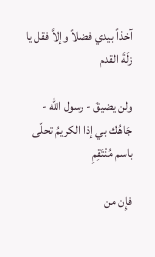آخذاً بيدي فضلاً وإلاَّ فقل يا زلَةَ القدم

ولن يضيقَ - رسول الله - جَاهُك بي إذا الكريمُ تحلّى باسم مُنْتَقِمِ

فإِن من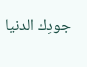جودِك الدنيا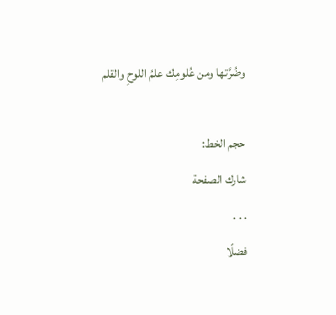وضُرَّتها ومن عُلومِك علمُ اللوحِ والقلم

حجم الخط:
شارك الصفحة
. . .
فضلًا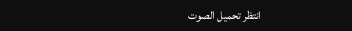انتظر تحميل الصوت